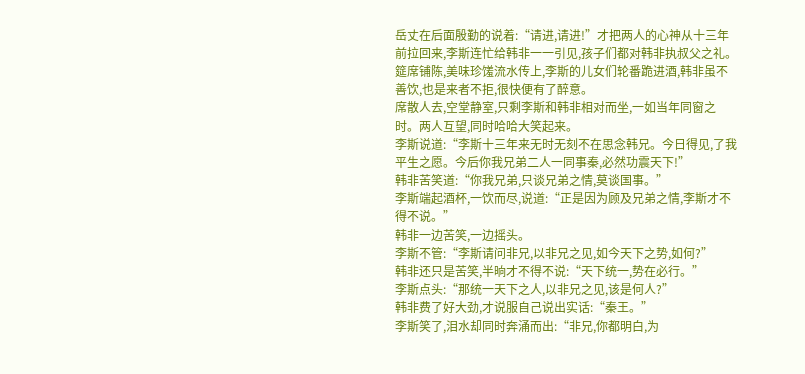岳丈在后面殷勤的说着:“请进,请进!”才把两人的心神从十三年前拉回来,李斯连忙给韩非一一引见,孩子们都对韩非执叔父之礼。
筵席铺陈,美味珍馐流水传上,李斯的儿女们轮番跪进酒,韩非虽不善饮,也是来者不拒,很快便有了醉意。
席散人去,空堂静室,只剩李斯和韩非相对而坐,一如当年同窗之时。两人互望,同时哈哈大笑起来。
李斯说道:“李斯十三年来无时无刻不在思念韩兄。今日得见,了我平生之愿。今后你我兄弟二人一同事秦,必然功震天下!”
韩非苦笑道:“你我兄弟,只谈兄弟之情,莫谈国事。”
李斯端起酒杯,一饮而尽,说道:“正是因为顾及兄弟之情,李斯才不得不说。”
韩非一边苦笑,一边摇头。
李斯不管:“李斯请问非兄,以非兄之见,如今天下之势,如何?”
韩非还只是苦笑,半晌才不得不说:“天下统一,势在必行。”
李斯点头:“那统一天下之人,以非兄之见,该是何人?”
韩非费了好大劲,才说服自己说出实话:“秦王。”
李斯笑了,泪水却同时奔涌而出:“非兄,你都明白,为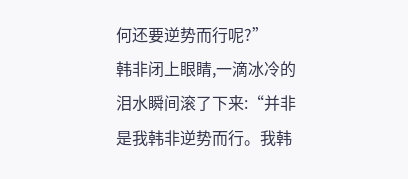何还要逆势而行呢?”
韩非闭上眼睛,一滴冰冷的泪水瞬间滚了下来:“并非是我韩非逆势而行。我韩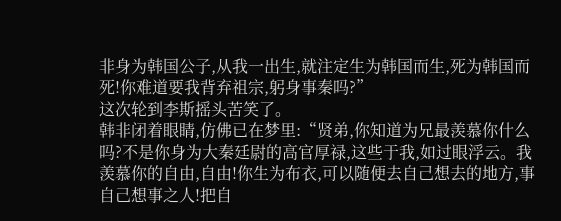非身为韩国公子,从我一出生,就注定生为韩国而生,死为韩国而死!你难道要我背弃祖宗,躬身事秦吗?”
这次轮到李斯摇头苦笑了。
韩非闭着眼睛,仿佛已在梦里:“贤弟,你知道为兄最羡慕你什么吗?不是你身为大秦廷尉的高官厚禄,这些于我,如过眼浮云。我羡慕你的自由,自由!你生为布衣,可以随便去自己想去的地方,事自己想事之人!把自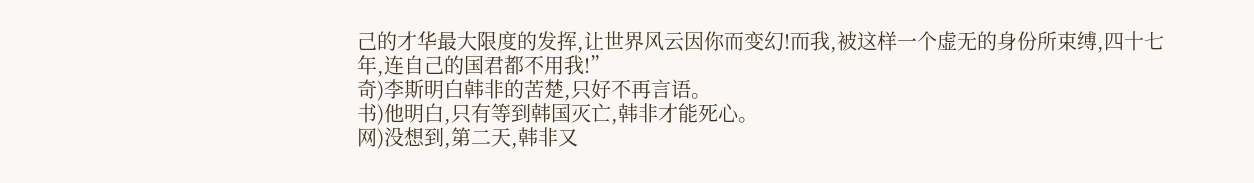己的才华最大限度的发挥,让世界风云因你而变幻!而我,被这样一个虚无的身份所束缚,四十七年,连自己的国君都不用我!”
奇)李斯明白韩非的苦楚,只好不再言语。
书)他明白,只有等到韩国灭亡,韩非才能死心。
网)没想到,第二天,韩非又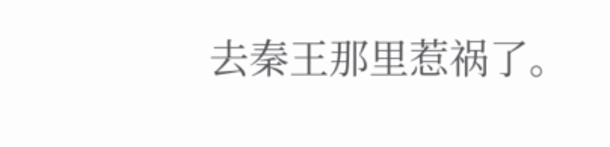去秦王那里惹祸了。